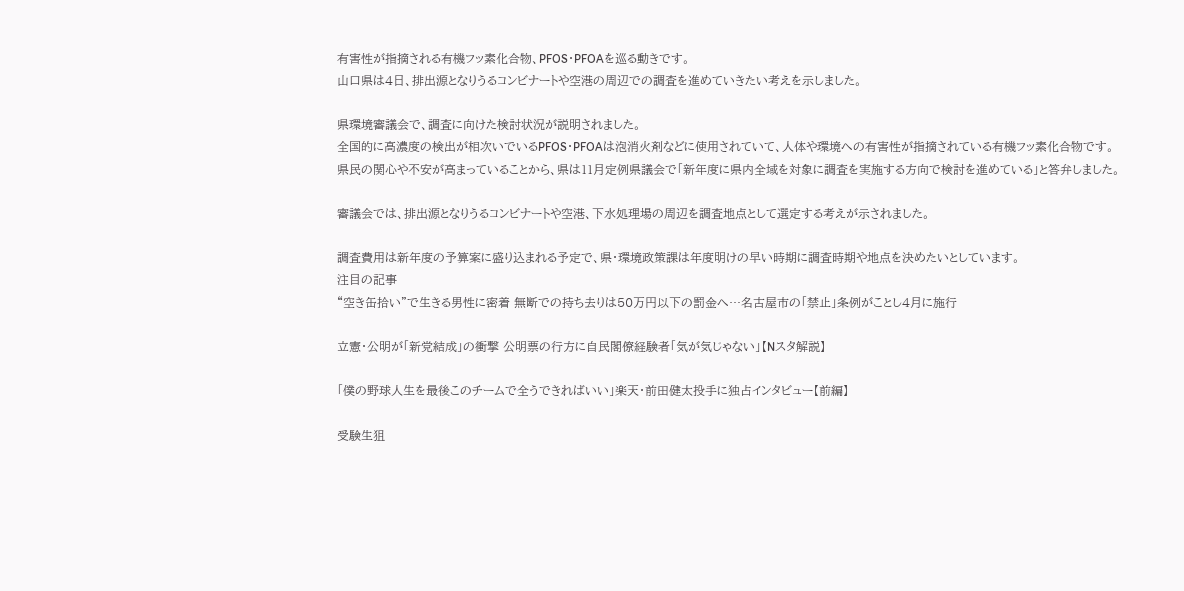有害性が指摘される有機フッ素化合物、PFOS・PFOAを巡る動きです。
山口県は4日、排出源となりうるコンビナートや空港の周辺での調査を進めていきたい考えを示しました。

県環境審議会で、調査に向けた検討状況が説明されました。
全国的に高濃度の検出が相次いでいるPFOS・PFOAは泡消火剤などに使用されていて、人体や環境への有害性が指摘されている有機フッ素化合物です。
県民の関心や不安が高まっていることから、県は11月定例県議会で「新年度に県内全域を対象に調査を実施する方向で検討を進めている」と答弁しました。

審議会では、排出源となりうるコンビナートや空港、下水処理場の周辺を調査地点として選定する考えが示されました。

調査費用は新年度の予算案に盛り込まれる予定で、県・環境政策課は年度明けの早い時期に調査時期や地点を決めたいとしています。
注目の記事
“空き缶拾い”で生きる男性に密着 無断での持ち去りは50万円以下の罰金へ…名古屋市の「禁止」条例がことし4月に施行

立憲・公明が「新党結成」の衝撃 公明票の行方に自民閣僚経験者「気が気じゃない」【Nスタ解説】

「僕の野球人生を最後このチームで全うできればいい」楽天・前田健太投手に独占インタビュー【前編】

受験生狙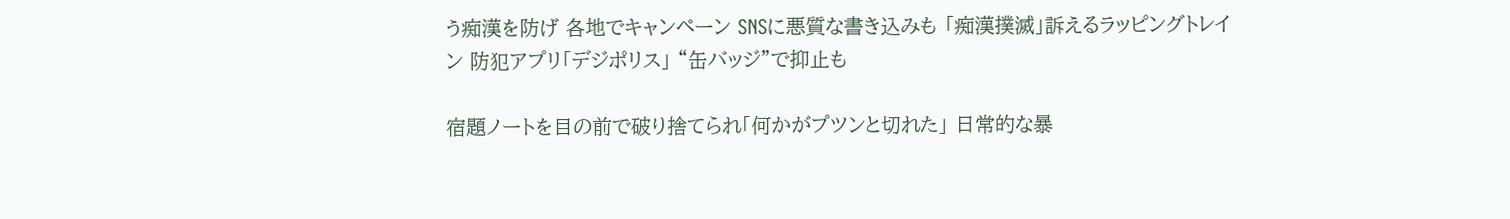う痴漢を防げ 各地でキャンペーン SNSに悪質な書き込みも 「痴漢撲滅」訴えるラッピングトレイン 防犯アプリ「デジポリス」 “缶バッジ”で抑止も

宿題ノートを目の前で破り捨てられ「何かがプツンと切れた」 日常的な暴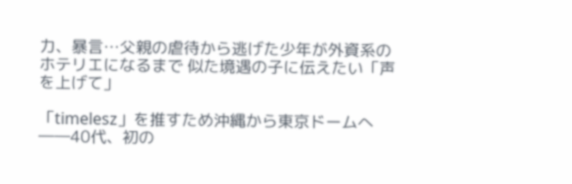力、暴言…父親の虐待から逃げた少年が外資系のホテリエになるまで 似た境遇の子に伝えたい「声を上げて」

「timelesz」を推すため沖縄から東京ドームへ――40代、初の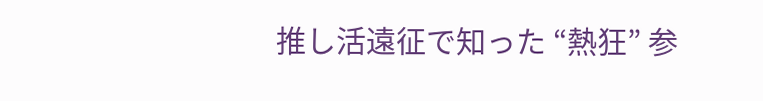推し活遠征で知った “熱狂” 参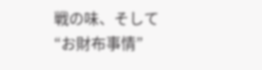戦の味、そして “お財布事情”